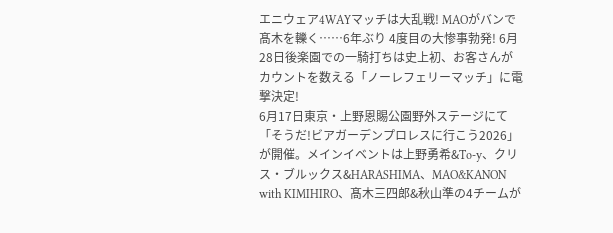エニウェア4WAYマッチは大乱戦! MAOがバンで髙木を轢く……6年ぶり 4度目の大惨事勃発! 6月28日後楽園での一騎打ちは史上初、お客さんがカウントを数える「ノーレフェリーマッチ」に電撃決定!
6月17日東京・上野恩賜公園野外ステージにて「そうだ!ビアガーデンプロレスに行こう2026」が開催。メインイベントは上野勇希&To-y、クリス・ブルックス&HARASHIMA、MAO&KANON with KIMIHIRO、髙木三四郎&秋山準の4チームが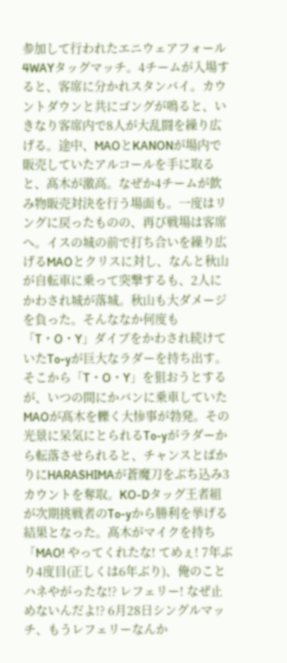参加して行われたエニウェアフォール4WAYタッグマッチ。4チームが入場すると、客席に分かれスタンバイ。カウントダウンと共にゴングが鳴ると、いきなり客席内で8人が大乱闘を繰り広げる。途中、MAOとKANONが場内で販売していたアルコールを手に取ると、髙木が激高。なぜか4チームが飲み物販売対決を行う場面も。一度はリングに戻ったものの、再び戦場は客席へ。イスの城の前で打ち合いを繰り広げるMAOとクリスに対し、なんと秋山が自転車に乗って突撃するも、2人にかわされ城が落城。秋山も大ダメージを負った。そんななか何度も「T・O・Y」ダイブをかわされ続けていたTo-yが巨大なラダーを持ち出す。そこから「T・O・Y」を狙おうとするが、いつの間にかバンに乗車していたMAOが髙木を轢く大惨事が勃発。その光景に呆気にとられるTo-yがラダーから転落させられると、チャンスとばかりにHARASHIMAが蒼魔刀をぶち込み3カウントを奪取。KO-Dタッグ王者組が次期挑戦者のTo-yから勝利を挙げる結果となった。髙木がマイクを持ち「MAO! やってくれたな! てめぇ! 7年ぶり4度目(正しくは6年ぶり)、俺のことハネやがったな!? レフェリー! なぜ止めないんだよ!? 6月28日シングルマッチ、もうレフェリーなんか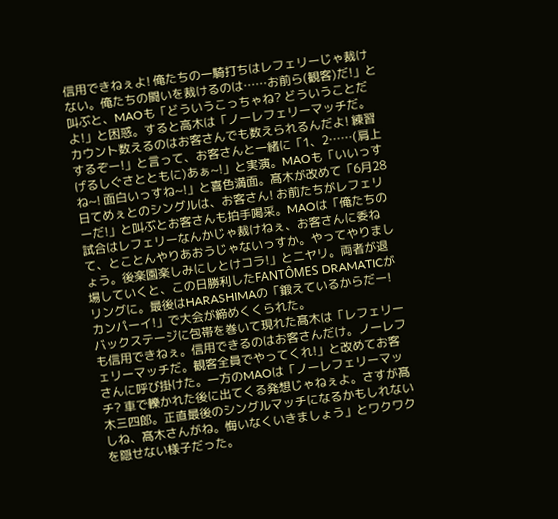信用できねぇよ! 俺たちの一騎打ちはレフェリーじゃ裁けない。俺たちの闘いを裁けるのは……お前ら(観客)だ!」と叫ぶと、MAOも「どういうこっちゃね? どういうことだよ!」と困惑。すると高木は「ノーレフェリーマッチだ。カウント数えるのはお客さんでも数えられるんだよ! 練習するぞー!」と言って、お客さんと一緒に「1、2……(肩上げるしぐさとともに)あぁ~!」と実演。MAOも「いいっすね~! 面白いっすね~!」と喜色満面。髙木が改めて「6月28日てめぇとのシングルは、お客さん! お前たちがレフェリーだ!」と叫ぶとお客さんも拍手喝采。MAOは「俺たちの試合はレフェリーなんかじゃ裁けねぇ、お客さんに委ねて、とことんやりあおうじゃないっすか。やってやりましょう。後楽園楽しみにしとけコラ!」とニヤリ。両者が退場していくと、この日勝利したFANTÔMES DRAMATICがリングに。最後はHARASHIMAの「鍛えているからだー! カンパーイ!」で大会が締めくくられた。
バックステージに包帯を巻いて現れた髙木は「レフェリーも信用できねぇ。信用できるのはお客さんだけ。ノーレフェリーマッチだ。観客全員でやってくれ!」と改めてお客さんに呼び掛けた。一方のMAOは「ノーレフェリーマッチ? 車で轢かれた後に出てくる発想じゃねぇよ。さすが髙木三四郎。正直最後のシングルマッチになるかもしれないしね、髙木さんがね。悔いなくいきましょう」とワクワクを隠せない様子だった。